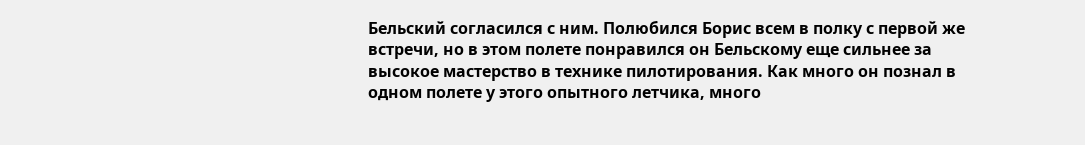Бельский согласился с ним. Полюбился Борис всем в полку с первой же встречи, но в этом полете понравился он Бельскому еще сильнее за высокое мастерство в технике пилотирования. Как много он познал в одном полете у этого опытного летчика, много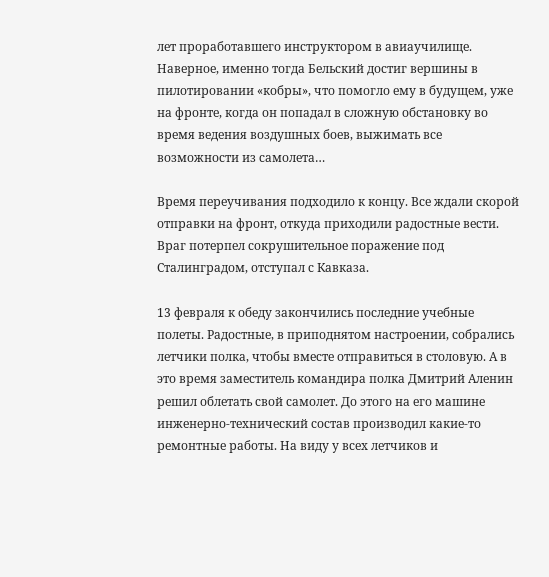лет проработавшего инструктором в авиаучилище. Наверное, именно тогда Бельский достиг вершины в пилотировании «кобры», что помогло ему в будущем, уже на фронте, когда он попадал в сложную обстановку во время ведения воздушных боев, выжимать все возможности из самолета…

Время переучивания подходило к концу. Все ждали скорой отправки на фронт, откуда приходили радостные вести. Враг потерпел сокрушительное поражение под Сталинградом, отступал с Кавказа.

13 февраля к обеду закончились последние учебные полеты. Радостные, в приподнятом настроении, собрались летчики полка, чтобы вместе отправиться в столовую. А в это время заместитель командира полка Дмитрий Аленин решил облетать свой самолет. До этого на его машине инженерно-технический состав производил какие-то ремонтные работы. На виду у всех летчиков и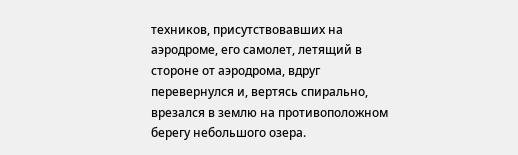техников, присутствовавших на аэродроме, его самолет, летящий в стороне от аэродрома, вдруг перевернулся и, вертясь спирально, врезался в землю на противоположном берегу небольшого озера.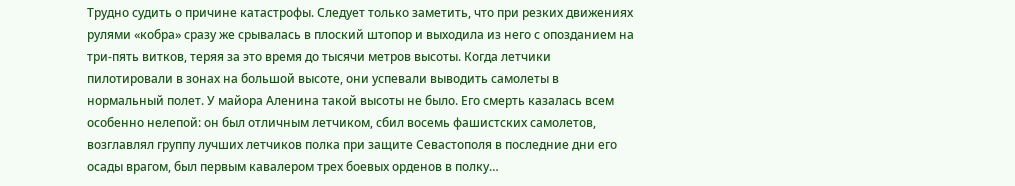Трудно судить о причине катастрофы. Следует только заметить, что при резких движениях рулями «кобра» сразу же срывалась в плоский штопор и выходила из него с опозданием на три-пять витков, теряя за это время до тысячи метров высоты. Когда летчики пилотировали в зонах на большой высоте, они успевали выводить самолеты в нормальный полет. У майора Аленина такой высоты не было. Его смерть казалась всем особенно нелепой: он был отличным летчиком, сбил восемь фашистских самолетов, возглавлял группу лучших летчиков полка при защите Севастополя в последние дни его осады врагом, был первым кавалером трех боевых орденов в полку…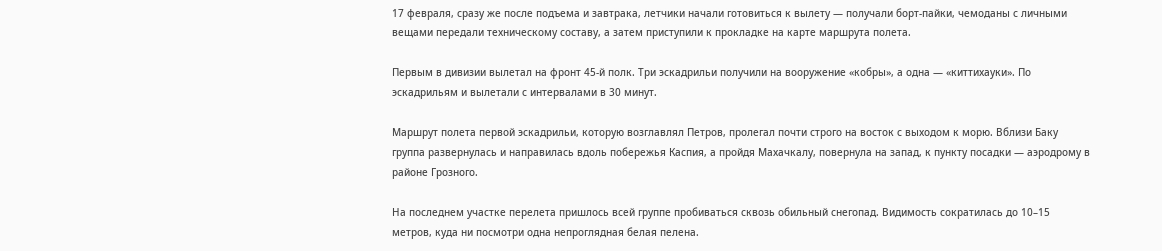17 февраля, сразу же после подъема и завтрака, летчики начали готовиться к вылету — получали борт-пайки, чемоданы с личными вещами передали техническому составу, а затем приступили к прокладке на карте маршрута полета.

Первым в дивизии вылетал на фронт 45-й полк. Три эскадрильи получили на вооружение «кобры», а одна — «киттихауки». По эскадрильям и вылетали с интервалами в 30 минут.

Маршрут полета первой эскадрильи, которую возглавлял Петров, пролегал почти строго на восток с выходом к морю. Вблизи Баку группа развернулась и направилась вдоль побережья Каспия, а пройдя Махачкалу, повернула на запад, к пункту посадки — аэродрому в районе Грозного.

На последнем участке перелета пришлось всей группе пробиваться сквозь обильный снегопад. Видимость сократилась до 10–15 метров, куда ни посмотри одна непроглядная белая пелена.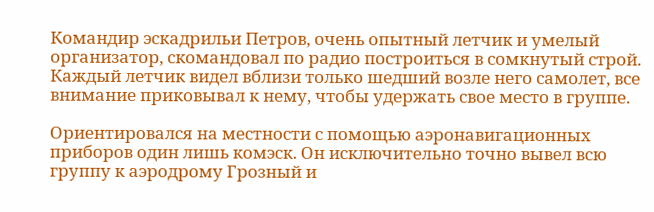Командир эскадрильи Петров, очень опытный летчик и умелый организатор, скомандовал по радио построиться в сомкнутый строй. Каждый летчик видел вблизи только шедший возле него самолет, все внимание приковывал к нему, чтобы удержать свое место в группе.

Ориентировался на местности с помощью аэронавигационных приборов один лишь комэск. Он исключительно точно вывел всю группу к аэродрому Грозный и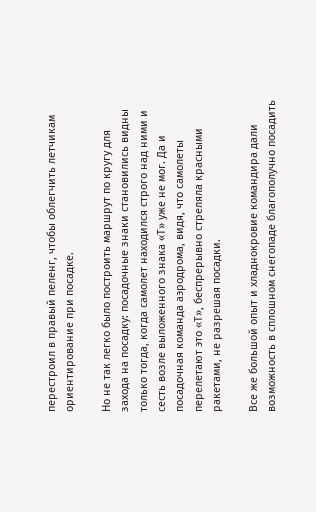перестроил в правый пеленг, чтобы облегчить летчикам ориентирование при посадке.

Но не так легко было построить маршрут по кругу для захода на посадку: посадочные знаки становились видны только тогда, когда самолет находился строго над ними и сесть возле выложенного знака «Т» уже не мог. Да и посадочная команда аэродрома, видя, что самолеты перелетают это «Т», беспрерывно стреляла красными ракетами, не разрешая посадки.

Все же большой опыт и хладнокровие командира дали возможность в сплошном снегопаде благополучно посадить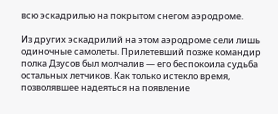всю эскадрилью на покрытом снегом аэродроме.

Из других эскадрилий на этом аэродроме сели лишь одиночные самолеты. Прилетевший позже командир полка Дзусов был молчалив — его беспокоила судьба остальных летчиков. Как только истекло время, позволявшее надеяться на появление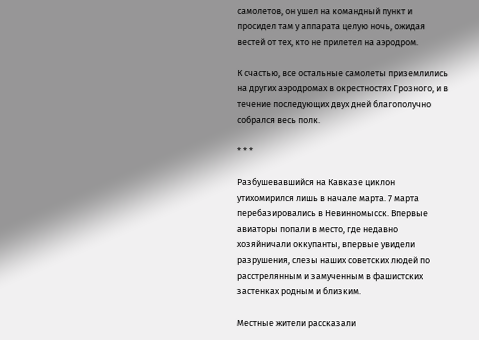самолетов, он ушел на командный пункт и просидел там у аппарата целую ночь, ожидая вестей от тех, кто не прилетел на аэродром.

К счастью, все остальные самолеты приземлились на других аэродромах в окрестностях Грозного, и в течение последующих двух дней благополучно собрался весь полк.

* * *

Разбушевавшийся на Кавказе циклон утихомирился лишь в начале марта. 7 марта перебазировались в Невинномысск. Впервые авиаторы попали в место, где недавно хозяйничали оккупанты, впервые увидели разрушения, слезы наших советских людей по расстрелянным и замученным в фашистских застенках родным и близким.

Местные жители рассказали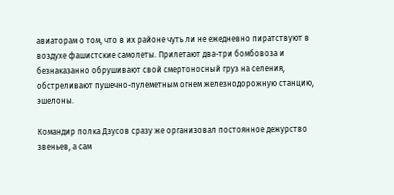авиаторам о том, что в их районе чуть ли не ежедневно пиратствуют в воздухе фашистские самолеты. Прилетают два-три бомбовоза и безнаказанно обрушивают свой смертоносный груз на селения, обстреливают пушечно-пулеметным огнем железнодорожную станцию, эшелоны.

Командир полка Дзусов сразу же организовал постоянное дежурство звеньев, а сам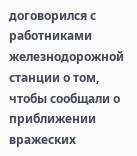договорился с работниками железнодорожной станции о том, чтобы сообщали о приближении вражеских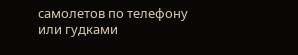самолетов по телефону или гудками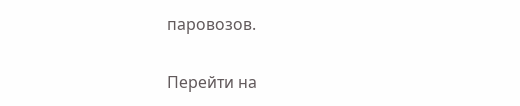паровозов.

Перейти на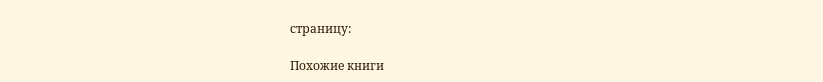страницу:

Похожие книги